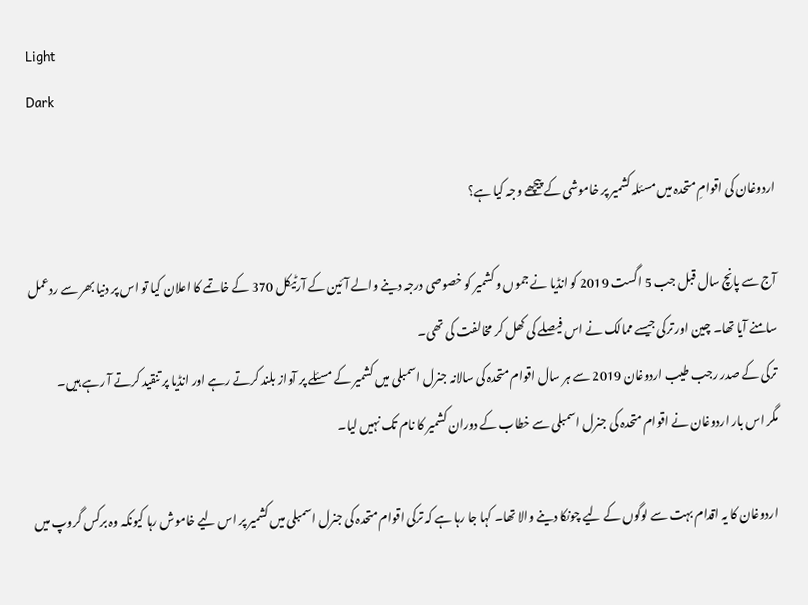Light
Dark

اردوغان کی اقوامِ متحدہ میں مسئلہ کشمیر پر خاموشی کے پیچھے وجہ کیا ہے؟

آج سے پانچ سال قبل جب 5 اگست 2019 کو انڈیا نے جموں و کشمیر کو خصوصی درجہ دینے والے آئین کے آرٹیکل 370 کے خاتمے کا اعلان کیا تو اس پر دنیا بھر سے ردعمل سامنے آیا تھا۔ چین اور ترکی جیسے ممالک نے اس فیصلے کی کھل کر مخالفت کی تھی۔
ترکی کے صدر رجب طیب اردوغان 2019 سے ہر سال اقوام متحدہ کی سالانہ جنرل اسمبلی میں کشمیر کے مسئلے پر آواز بلند کرتے رہے اور انڈیا پر تنقید کرتے آ رہے ہیں۔
مگر اس بار اردوغان نے اقوام متحدہ کی جنرل اسمبلی سے خطاب کے دوران کشمیر کا نام تک نہیں لیا۔

اردوغان کا یہ اقدام بہت سے لوگوں کے لیے چونکا دینے والا تھا۔ کہا جا رہا ہے کہ ترکی اقوام متحدہ کی جنرل اسمبلی میں کشمیر پر اس لیے خاموش رہا کیونکہ وہ برکس گروپ میں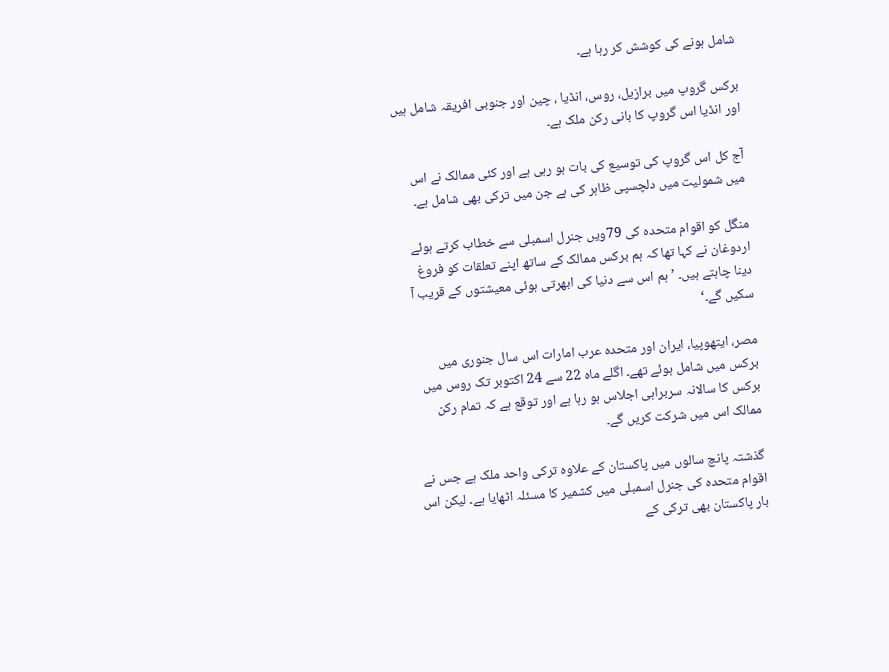شامل ہونے کی کوشش کر رہا ہے۔

برکس گروپ میں برازیل، روس، انڈیا ، چین اور جنوبی افریقہ شامل ہیں اور انڈیا اس گروپ کا بانی رکن ملک ہے۔

آج کل اس گروپ کی توسیع کی بات ہو رہی ہے اور کئی ممالک نے اس میں شمولیت میں دلچسپی ظاہر کی ہے جن میں ترکی بھی شامل ہے۔

منگل کو اقوام متحدہ کی 79ویں جنرل اسمبلی سے خطاب کرتے ہوئے اردوغان نے کہا تھا کہ ہم برکس ممالک کے ساتھ اپنے تعلقات کو فروغ دینا چاہتے ہیں۔ ’ہم اس سے دنیا کی ابھرتی ہوئی معیشتوں کے قریب آ سکیں گے۔‘

مصر، ایتھوپیا، ایران اور متحدہ عرب امارات اس سال جنوری میں برکس میں شامل ہوئے تھے۔ اگلے ماہ 22 سے 24 اکتوبر تک روس میں برکس کا سالانہ سربراہی اجلاس ہو رہا ہے اور توقع ہے کہ تمام رکن ممالک اس میں شرکت کریں گے۔

گذشتہ پانچ سالوں میں پاکستان کے علاوہ ترکی واحد ملک ہے جس نے اقوام متحدہ کی جنرل اسمبلی میں کشمیر کا مسئلہ اٹھایا ہے۔ لیکن اس بار پاکستان بھی ترکی کے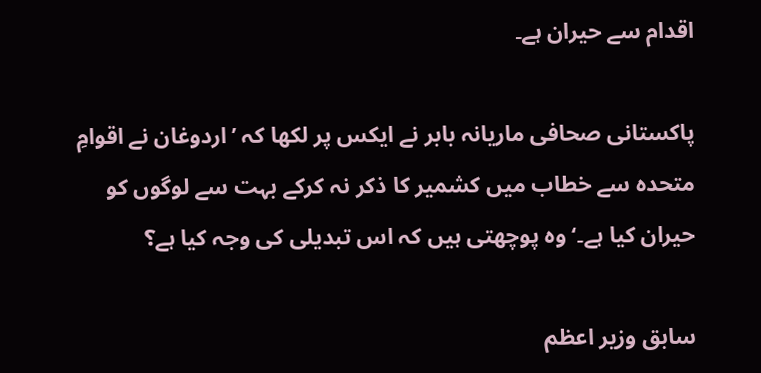اقدام سے حیران ہے۔

پاکستانی صحافی ماریانہ بابر نے ایکس پر لکھا کہ ’اردوغان نے اقوامِ متحدہ سے خطاب میں کشمیر کا ذکر نہ کرکے بہت سے لوگوں کو حیران کیا ہے۔‘ وہ پوچھتی ہیں کہ اس تبدیلی کی وجہ کیا ہے؟

سابق وزیر اعظم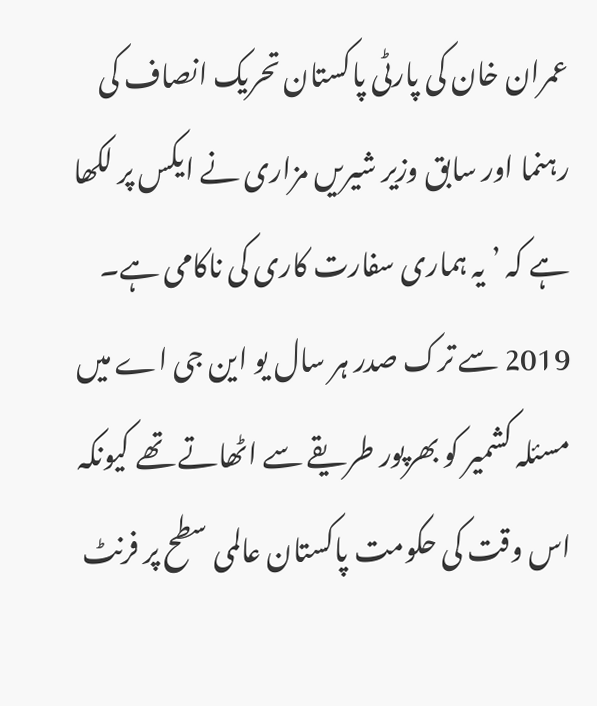عمران خان کی پارٹی پاکستان تحریک انصاف کی رہنما اور سابق وزیر شیریں مزاری نے ایکس پر لکھا ہے کہ ’یہ ہماری سفارت کاری کی ناکامی ہے۔ 2019 سے ترک صدر ہر سال یو این جی اے میں مسئلہ کشمیر کو بھرپور طریقے سے اٹھاتے تھے کیونکہ اس وقت کی حکومت پاکستان عالمی سطح پر فرنٹ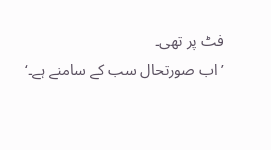فٹ پر تھی۔
’اب صورتحال سب کے سامنے ہے۔‘